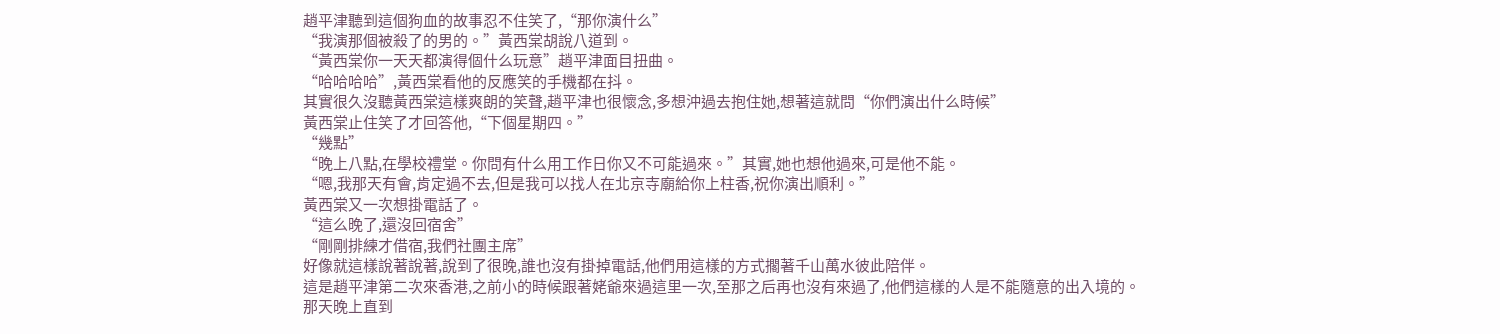趙平津聽到這個狗血的故事忍不住笑了,“那你演什么”
“我演那個被殺了的男的。”黃西棠胡說八道到。
“黃西棠你一天天都演得個什么玩意”趙平津面目扭曲。
“哈哈哈哈”,黃西棠看他的反應笑的手機都在抖。
其實很久沒聽黃西棠這樣爽朗的笑聲,趙平津也很懷念,多想沖過去抱住她,想著這就問“你們演出什么時候”
黃西棠止住笑了才回答他,“下個星期四。”
“幾點”
“晚上八點,在學校禮堂。你問有什么用工作日你又不可能過來。”其實,她也想他過來,可是他不能。
“嗯,我那天有會,肯定過不去,但是我可以找人在北京寺廟給你上柱香,祝你演出順利。”
黃西棠又一次想掛電話了。
“這么晚了,還沒回宿舍”
“剛剛排練才借宿,我們社團主席”
好像就這樣說著說著,說到了很晚,誰也沒有掛掉電話,他們用這樣的方式擱著千山萬水彼此陪伴。
這是趙平津第二次來香港,之前小的時候跟著姥爺來過這里一次,至那之后再也沒有來過了,他們這樣的人是不能隨意的出入境的。
那天晚上直到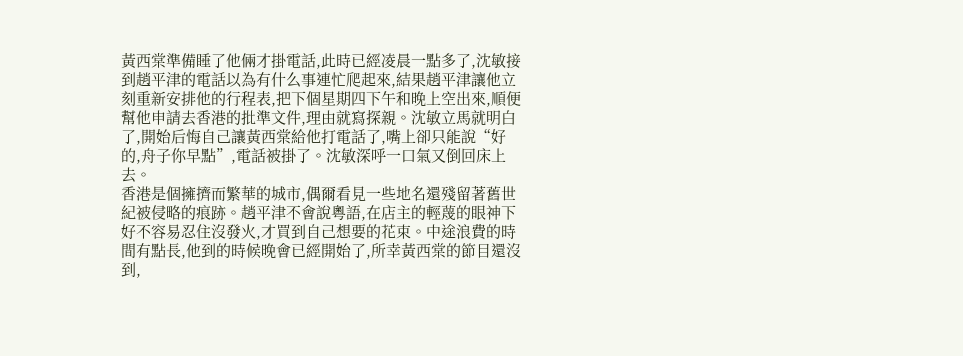黃西棠準備睡了他倆才掛電話,此時已經凌晨一點多了,沈敏接到趙平津的電話以為有什么事連忙爬起來,結果趙平津讓他立刻重新安排他的行程表,把下個星期四下午和晚上空出來,順便幫他申請去香港的批準文件,理由就寫探親。沈敏立馬就明白了,開始后悔自己讓黃西棠給他打電話了,嘴上卻只能說“好的,舟子你早點”,電話被掛了。沈敏深呼一口氣又倒回床上去。
香港是個擁擠而繁華的城市,偶爾看見一些地名還殘留著舊世紀被侵略的痕跡。趙平津不會說粵語,在店主的輕蔑的眼神下好不容易忍住沒發火,才買到自己想要的花束。中途浪費的時間有點長,他到的時候晚會已經開始了,所幸黃西棠的節目還沒到,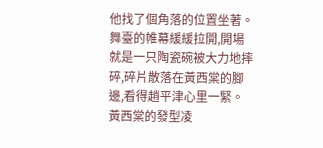他找了個角落的位置坐著。
舞臺的帷幕緩緩拉開,開場就是一只陶瓷碗被大力地摔碎,碎片散落在黃西棠的腳邊,看得趙平津心里一緊。黃西棠的發型凌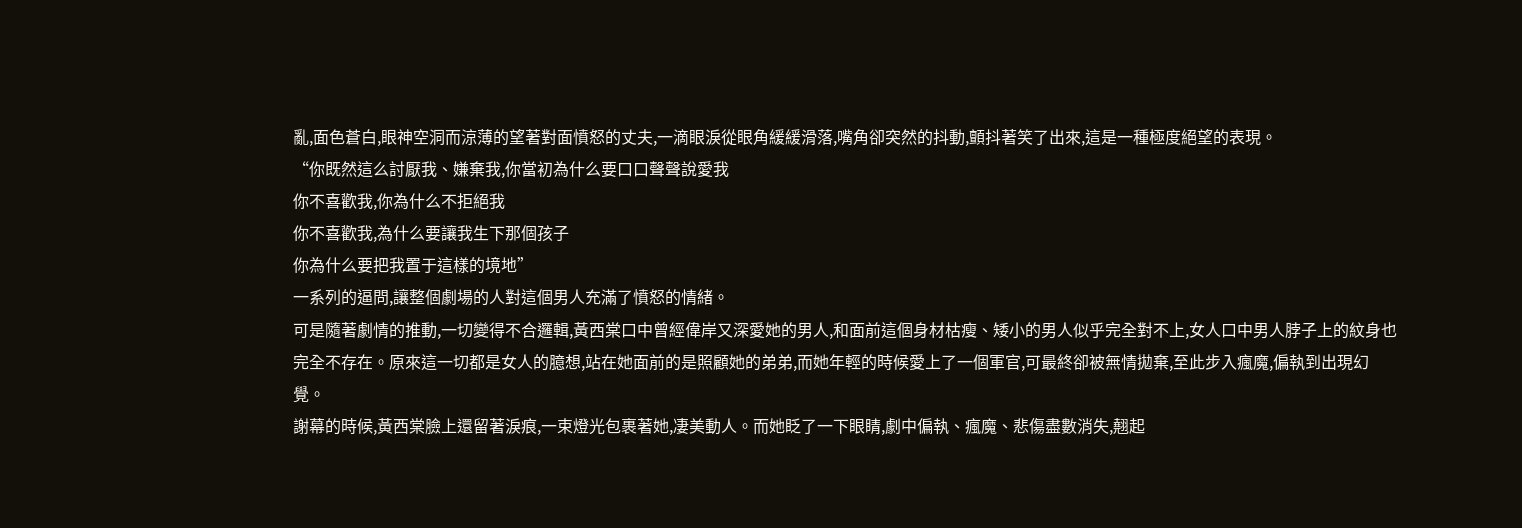亂,面色蒼白,眼神空洞而涼薄的望著對面憤怒的丈夫,一滴眼淚從眼角緩緩滑落,嘴角卻突然的抖動,顫抖著笑了出來,這是一種極度絕望的表現。
“你既然這么討厭我、嫌棄我,你當初為什么要口口聲聲說愛我
你不喜歡我,你為什么不拒絕我
你不喜歡我,為什么要讓我生下那個孩子
你為什么要把我置于這樣的境地”
一系列的逼問,讓整個劇場的人對這個男人充滿了憤怒的情緒。
可是隨著劇情的推動,一切變得不合邏輯,黃西棠口中曾經偉岸又深愛她的男人,和面前這個身材枯瘦、矮小的男人似乎完全對不上,女人口中男人脖子上的紋身也完全不存在。原來這一切都是女人的臆想,站在她面前的是照顧她的弟弟,而她年輕的時候愛上了一個軍官,可最終卻被無情拋棄,至此步入瘋魔,偏執到出現幻覺。
謝幕的時候,黃西棠臉上還留著淚痕,一束燈光包裹著她,凄美動人。而她眨了一下眼睛,劇中偏執、瘋魔、悲傷盡數消失,翹起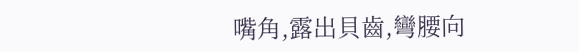嘴角,露出貝齒,彎腰向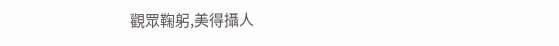觀眾鞠躬,美得攝人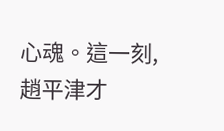心魂。這一刻,趙平津才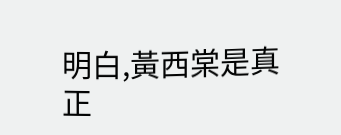明白,黃西棠是真正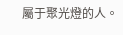屬于聚光燈的人。